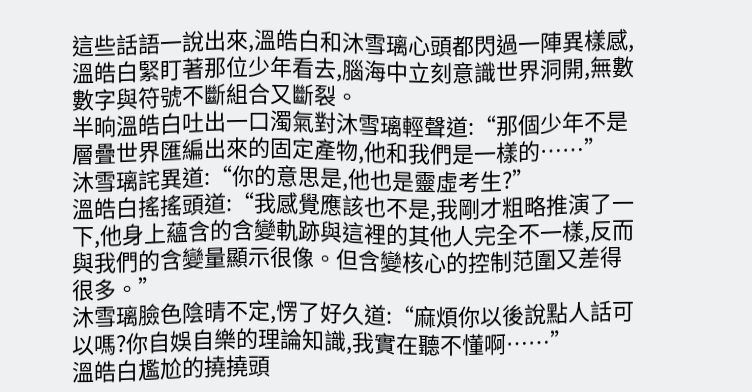這些話語一說出來,溫皓白和沐雪璃心頭都閃過一陣異樣感,溫皓白緊盯著那位少年看去,腦海中立刻意識世界洞開,無數數字與符號不斷組合又斷裂。
半晌溫皓白吐出一口濁氣對沐雪璃輕聲道:“那個少年不是層疊世界匯編出來的固定產物,他和我們是一樣的……”
沐雪璃詫異道:“你的意思是,他也是靈虛考生?”
溫皓白搖搖頭道:“我感覺應該也不是,我剛才粗略推演了一下,他身上蘊含的含變軌跡與這裡的其他人完全不一樣,反而與我們的含變量顯示很像。但含變核心的控制范圍又差得很多。”
沐雪璃臉色陰晴不定,愣了好久道:“麻煩你以後說點人話可以嗎?你自娛自樂的理論知識,我實在聽不懂啊……”
溫皓白尷尬的撓撓頭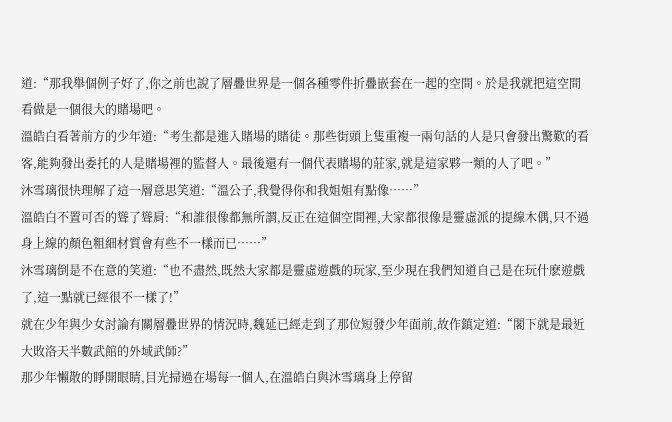道:“那我舉個例子好了,你之前也說了層疊世界是一個各種零件折疊嵌套在一起的空間。於是我就把這空間看做是一個很大的賭場吧。
溫皓白看著前方的少年道:“考生都是進入賭場的賭徒。那些街頭上隻重複一兩句話的人是只會發出驚歎的看客,能夠發出委托的人是賭場裡的監督人。最後還有一個代表賭場的莊家,就是這家夥一類的人了吧。”
沐雪璃很快理解了這一層意思笑道:“溫公子,我覺得你和我姐姐有點像……”
溫皓白不置可否的聳了聳肩:“和誰很像都無所謂,反正在這個空間裡,大家都很像是靈虛派的提線木偶,只不過身上線的顏色粗細材質會有些不一樣而已……”
沐雪璃倒是不在意的笑道:“也不盡然,既然大家都是靈虛遊戲的玩家,至少現在我們知道自己是在玩什麽遊戲了,這一點就已經很不一樣了!”
就在少年與少女討論有關層疊世界的情況時,魏延已經走到了那位短發少年面前,故作鎮定道:“閣下就是最近大敗洛天半數武館的外域武師?”
那少年懶散的睜開眼睛,目光掃過在場每一個人,在溫皓白與沐雪璃身上停留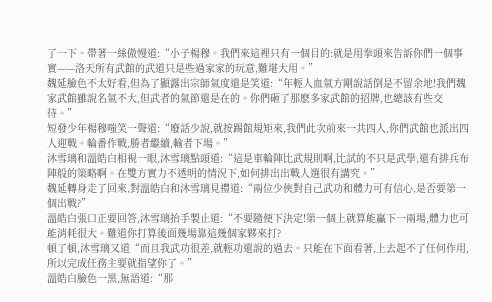了一下。帶著一絲傲慢道:“小子楊穆。我們來這裡只有一個目的:就是用拳頭來告訴你們一個事實——洛天所有武館的武道只是些過家家的玩意,難堪大用。”
魏延臉色不太好看,但為了顯露出宗師氣度還是笑道:“年輕人血氣方剛說話倒是不留余地!我們魏家武館雖說名氣不大,但武者的氣節還是在的。你們砸了那麽多家武館的招牌,也總該有些交待。”
短發少年楊穆嗤笑一聲道:“廢話少說,就按踢館規矩來,我們此次前來一共四人,你們武館也派出四人迎戰。輪番作戰,勝者繼續,輸者下場。”
沐雪璃和溫皓白相視一眼,沐雪璃點頭道:“這是車輪陣比武規則啊,比試的不只是武學,還有排兵布陣般的策略啊。在雙方實力不透明的情況下,如何排出出戰人選很有講究。”
魏延轉身走了回來,對溫皓白和沐雪璃見禮道:“兩位少俠對自己武功和體力可有信心,是否要第一個出戰?”
溫皓白張口正要回答,沐雪璃抬手製止道:“不要隨便下決定!第一個上就算能贏下一兩場,體力也可能消耗很大。難道你打算後面幾場靠這幾個家夥來打?
頓了頓,沐雪璃又道“而且我武功很差,就輕功還說的過去。只能在下面看著,上去起不了任何作用,所以完成任務主要就指望你了。”
溫皓白臉色一黑,無語道:“那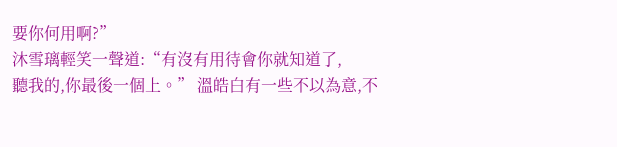要你何用啊?”
沐雪璃輕笑一聲道:“有沒有用待會你就知道了,
聽我的,你最後一個上。” 溫皓白有一些不以為意,不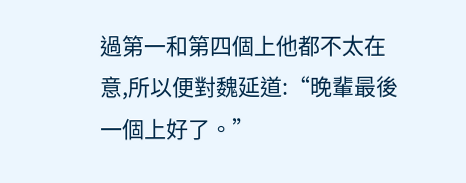過第一和第四個上他都不太在意,所以便對魏延道:“晚輩最後一個上好了。”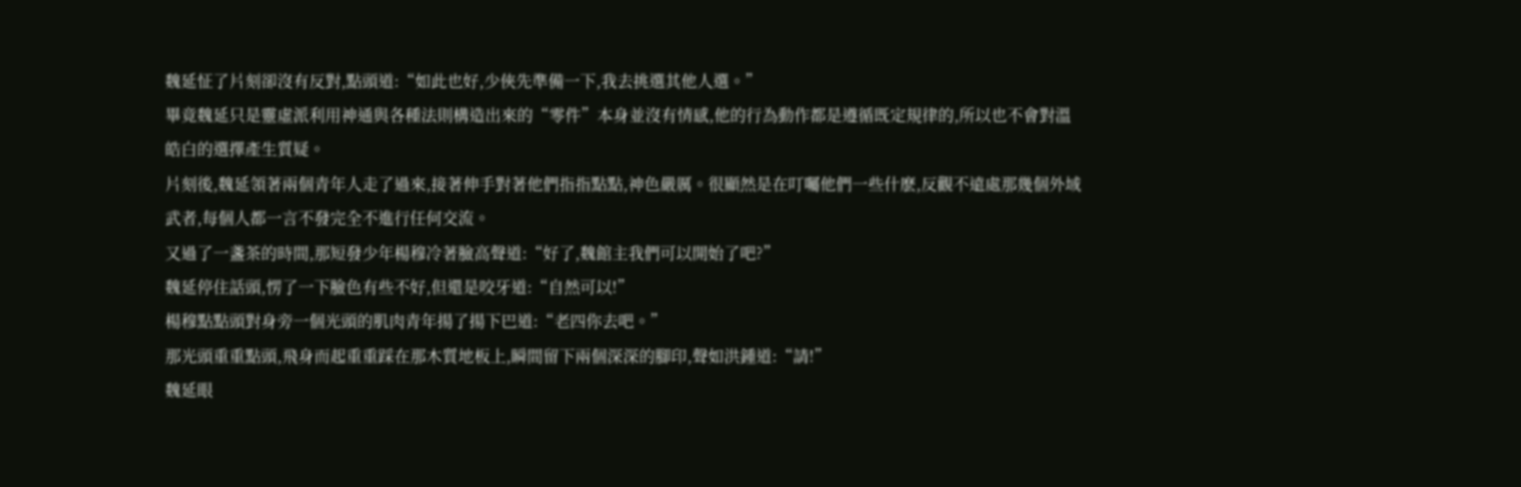魏延怔了片刻卻沒有反對,點頭道:“如此也好,少俠先準備一下,我去挑選其他人選。”
畢竟魏延只是靈虛派利用神通與各種法則構造出來的“零件”本身並沒有情感,他的行為動作都是遵循既定規律的,所以也不會對溫皓白的選擇產生質疑。
片刻後,魏延領著兩個青年人走了過來,接著伸手對著他們指指點點,神色嚴厲。很顯然是在叮囑他們一些什麽,反觀不遠處那幾個外域武者,每個人都一言不發完全不進行任何交流。
又過了一盞茶的時間,那短發少年楊穆冷著臉高聲道:“好了,魏館主我們可以開始了吧?”
魏延停住話頭,愣了一下臉色有些不好,但還是咬牙道:“自然可以!”
楊穆點點頭對身旁一個光頭的肌肉青年揚了揚下巴道:“老四你去吧。”
那光頭重重點頭,飛身而起重重踩在那木質地板上,瞬間留下兩個深深的腳印,聲如洪鍾道:“請!”
魏延眼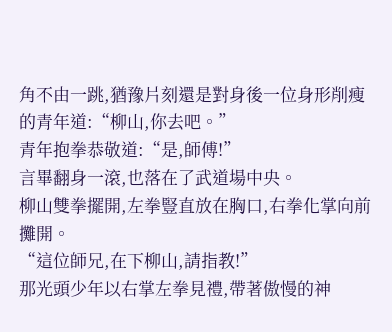角不由一跳,猶豫片刻還是對身後一位身形削瘦的青年道:“柳山,你去吧。”
青年抱拳恭敬道:“是,師傅!”
言畢翻身一滾,也落在了武道場中央。
柳山雙拳擺開,左拳豎直放在胸口,右拳化掌向前攤開。
“這位師兄,在下柳山,請指教!”
那光頭少年以右掌左拳見禮,帶著傲慢的神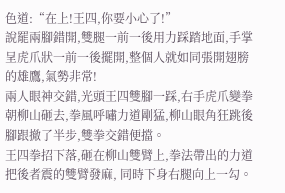色道:“在上!王四,你要小心了!”
說罷兩腳錯開,雙腿一前一後用力踩踏地面,手掌呈虎爪狀一前一後擺開,整個人就如同張開翅膀的雄鷹,氣勢非常!
兩人眼神交錯,光頭王四雙腳一踩,右手虎爪變拳朝柳山砸去,拳風呼嘯力道剛猛,柳山眼角狂跳後腳跟撤了半步,雙拳交錯便擋。
王四拳招下落,砸在柳山雙臂上,拳法帶出的力道把後者震的雙臂發麻, 同時下身右腿向上一勾。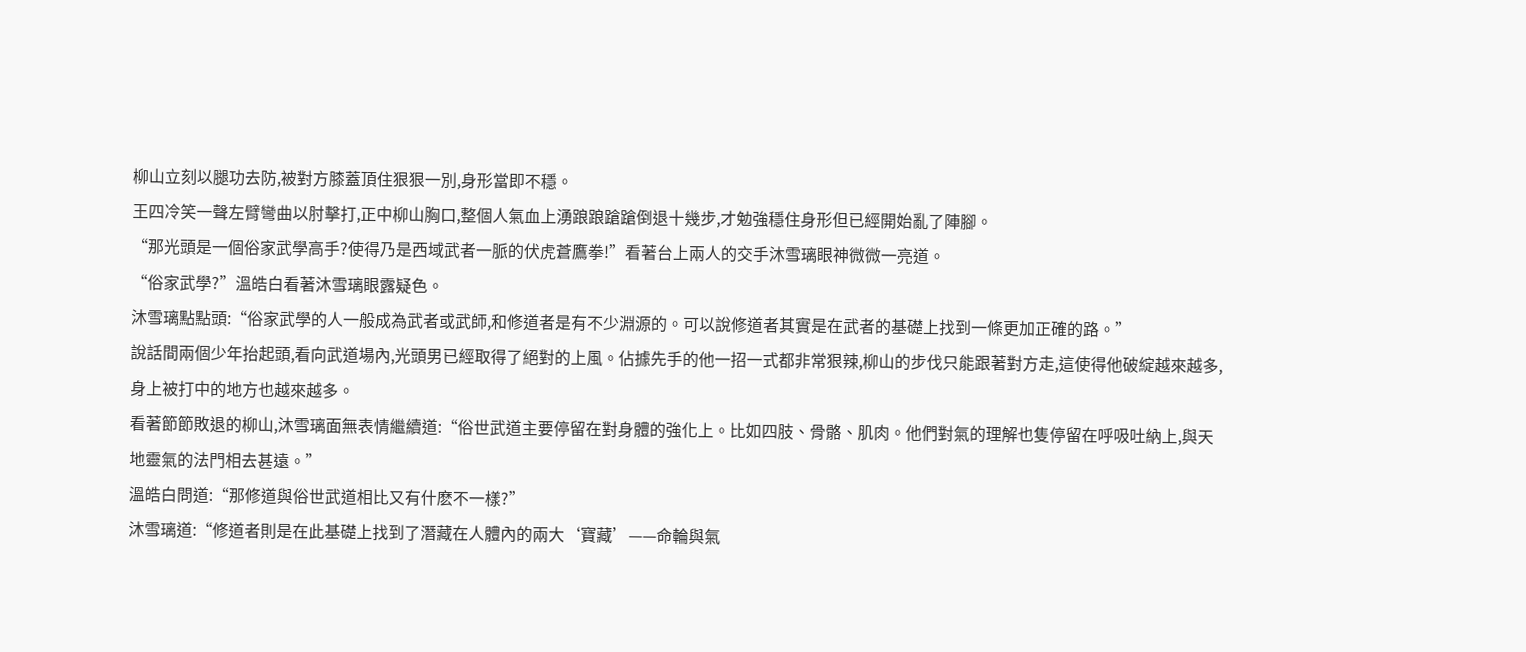柳山立刻以腿功去防,被對方膝蓋頂住狠狠一別,身形當即不穩。
王四冷笑一聲左臂彎曲以肘擊打,正中柳山胸口,整個人氣血上湧踉踉蹌蹌倒退十幾步,才勉強穩住身形但已經開始亂了陣腳。
“那光頭是一個俗家武學高手?使得乃是西域武者一脈的伏虎蒼鷹拳!”看著台上兩人的交手沐雪璃眼神微微一亮道。
“俗家武學?”溫皓白看著沐雪璃眼露疑色。
沐雪璃點點頭:“俗家武學的人一般成為武者或武師,和修道者是有不少淵源的。可以說修道者其實是在武者的基礎上找到一條更加正確的路。”
說話間兩個少年抬起頭,看向武道場內,光頭男已經取得了絕對的上風。佔據先手的他一招一式都非常狠辣,柳山的步伐只能跟著對方走,這使得他破綻越來越多,身上被打中的地方也越來越多。
看著節節敗退的柳山,沐雪璃面無表情繼續道:“俗世武道主要停留在對身體的強化上。比如四肢、骨骼、肌肉。他們對氣的理解也隻停留在呼吸吐納上,與天地靈氣的法門相去甚遠。”
溫皓白問道:“那修道與俗世武道相比又有什麽不一樣?”
沐雪璃道:“修道者則是在此基礎上找到了潛藏在人體內的兩大‘寶藏’——命輪與氣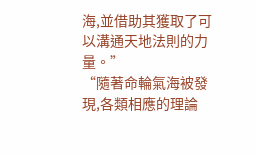海,並借助其獲取了可以溝通天地法則的力量。”
“隨著命輪氣海被發現,各類相應的理論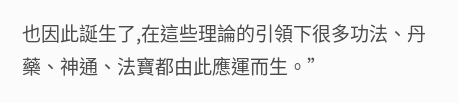也因此誕生了,在這些理論的引領下很多功法、丹藥、神通、法寶都由此應運而生。”